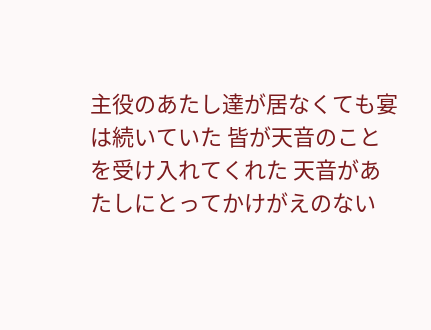主役のあたし達が居なくても宴は続いていた 皆が天音のことを受け入れてくれた 天音があたしにとってかけがえのない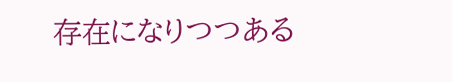存在になりつつある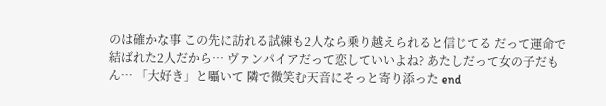のは確かな事 この先に訪れる試練も2人なら乗り越えられると信じてる だって運命で結ばれた2人だから… ヴァンパイアだって恋していいよね? あたしだって女の子だもん… 「大好き」と囁いて 隣で微笑む天音にそっと寄り添った end